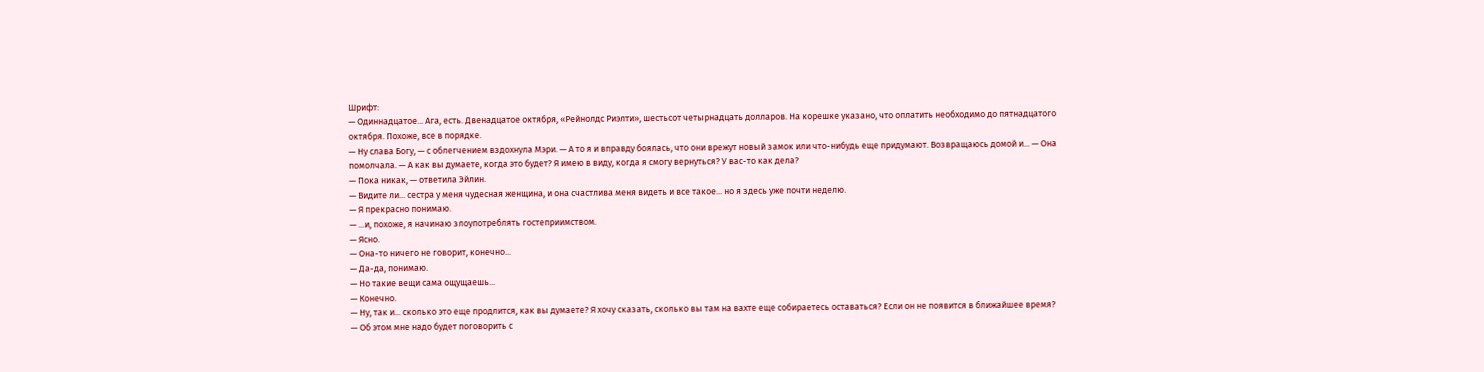Шрифт:
— Одиннадцатое... Ага, есть. Двенадцатое октября, «Рейнолдс Риэлти», шестьсот четырнадцать долларов. На корешке указано, что оплатить необходимо до пятнадцатого октября. Похоже, все в порядке.
— Ну слава Богу, — с облегчением вздохнула Мэри. — А то я и вправду боялась, что они врежут новый замок или что-нибудь еще придумают. Возвращаюсь домой и... — Она помолчала. — А как вы думаете, когда это будет? Я имею в виду, когда я смогу вернуться? У вас-то как дела?
— Пока никак, — ответила Эйлин.
— Видите ли... сестра у меня чудесная женщина, и она счастлива меня видеть и все такое... но я здесь уже почти неделю.
— Я прекрасно понимаю.
— ...и, похоже, я начинаю злоупотреблять гостеприимством.
— Ясно.
— Она-то ничего не говорит, конечно...
— Да-да, понимаю.
— Но такие вещи сама ощущаешь...
— Конечно.
— Ну, так и... сколько это еще продлится, как вы думаете? Я хочу сказать, сколько вы там на вахте еще собираетесь оставаться? Если он не появится в ближайшее время?
— Об этом мне надо будет поговорить с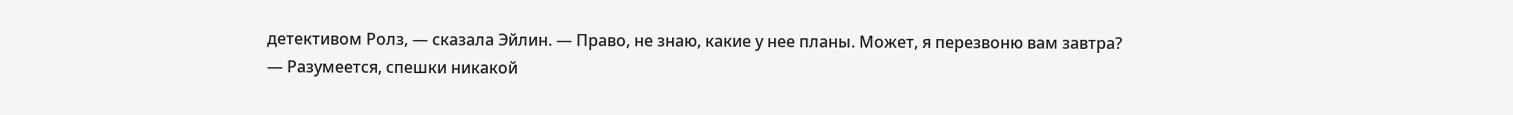детективом Ролз, — сказала Эйлин. — Право, не знаю, какие у нее планы. Может, я перезвоню вам завтра?
— Разумеется, спешки никакой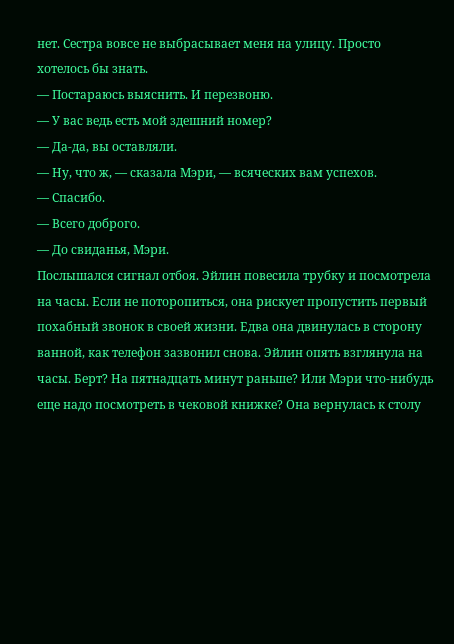нет. Сестра вовсе не выбрасывает меня на улицу. Просто хотелось бы знать.
— Постараюсь выяснить. И перезвоню.
— У вас ведь есть мой здешний номер?
— Да-да, вы оставляли.
— Ну, что ж, — сказала Мэри, — всяческих вам успехов.
— Спасибо.
— Всего доброго.
— До свиданья, Мэри.
Послышался сигнал отбоя. Эйлин повесила трубку и посмотрела на часы. Если не поторопиться, она рискует пропустить первый похабный звонок в своей жизни. Едва она двинулась в сторону ванной, как телефон зазвонил снова. Эйлин опять взглянула на часы. Берт? На пятнадцать минут раньше? Или Мэри что-нибудь еще надо посмотреть в чековой книжке? Она вернулась к столу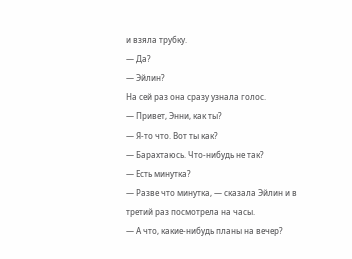и взяла трубку.
— Да?
— Эйлин?
На сей раз она сразу узнала голос.
— Привет, Энни, как ты?
— Я-то что. Вот ты как?
— Барахтаюсь. Что-нибудь не так?
— Есть минутка?
— Разве что минутка, — сказала Эйлин и в третий раз посмотрела на часы.
— А что, какие-нибудь планы на вечер?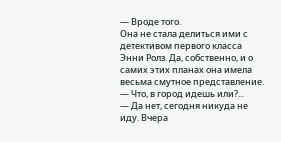— Вроде того.
Она не стала делиться ими с детективом первого класса Энни Ролз. Да, собственно, и о самих этих планах она имела весьма смутное представление.
— Что, в город идешь или?...
— Да нет, сегодня никуда не иду. Вчера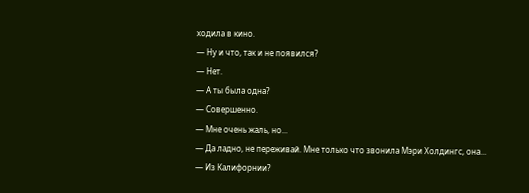ходила в кино.
— Ну и что, так и не появился?
— Нет.
— А ты была одна?
— Совершенно.
— Мне очень жаль, но...
— Да ладно, не переживай. Мне только что звонила Мэри Холдингс, она...
— Из Калифорнии?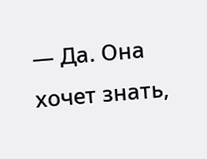— Да. Она хочет знать,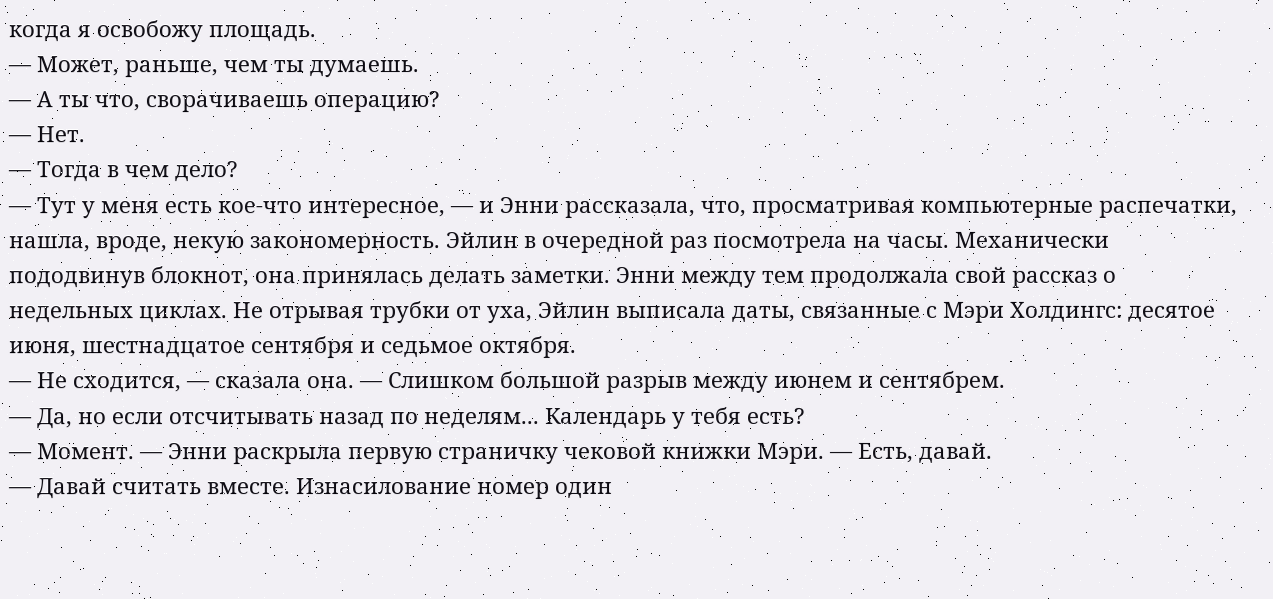когда я освобожу площадь.
— Может, раньше, чем ты думаешь.
— А ты что, сворачиваешь операцию?
— Нет.
— Тогда в чем дело?
— Тут у меня есть кое-что интересное, — и Энни рассказала, что, просматривая компьютерные распечатки, нашла, вроде, некую закономерность. Эйлин в очередной раз посмотрела на часы. Механически пододвинув блокнот, она принялась делать заметки. Энни между тем продолжала свой рассказ о недельных циклах. Не отрывая трубки от уха, Эйлин выписала даты, связанные с Мэри Холдингс: десятое июня, шестнадцатое сентября и седьмое октября.
— Не сходится, — сказала она. — Слишком большой разрыв между июнем и сентябрем.
— Да, но если отсчитывать назад по неделям... Календарь у тебя есть?
— Момент. — Энни раскрыла первую страничку чековой книжки Мэри. — Есть, давай.
— Давай считать вместе. Изнасилование номер один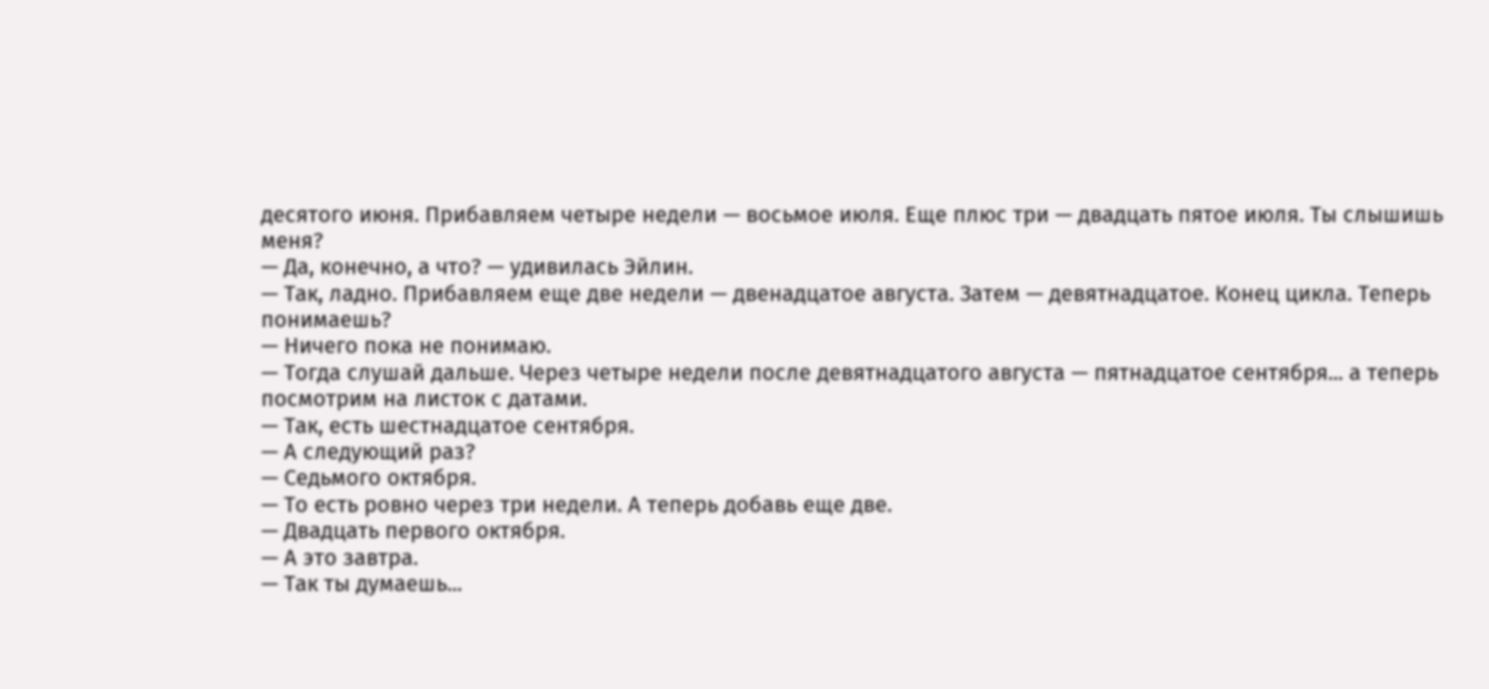десятого июня. Прибавляем четыре недели — восьмое июля. Еще плюс три — двадцать пятое июля. Ты слышишь меня?
— Да, конечно, а что? — удивилась Эйлин.
— Так, ладно. Прибавляем еще две недели — двенадцатое августа. Затем — девятнадцатое. Конец цикла. Теперь понимаешь?
— Ничего пока не понимаю.
— Тогда слушай дальше. Через четыре недели после девятнадцатого августа — пятнадцатое сентября... а теперь посмотрим на листок с датами.
— Так, есть шестнадцатое сентября.
— А следующий раз?
— Седьмого октября.
— То есть ровно через три недели. А теперь добавь еще две.
— Двадцать первого октября.
— А это завтра.
— Так ты думаешь...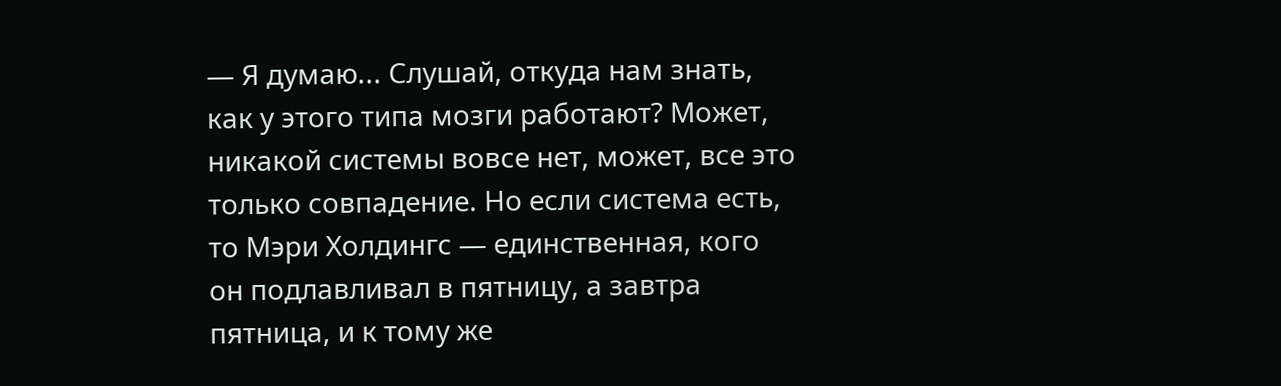— Я думаю... Слушай, откуда нам знать, как у этого типа мозги работают? Может, никакой системы вовсе нет, может, все это только совпадение. Но если система есть, то Мэри Холдингс — единственная, кого он подлавливал в пятницу, а завтра пятница, и к тому же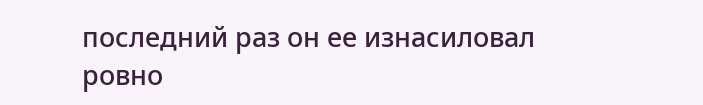последний раз он ее изнасиловал ровно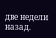две недели назад.